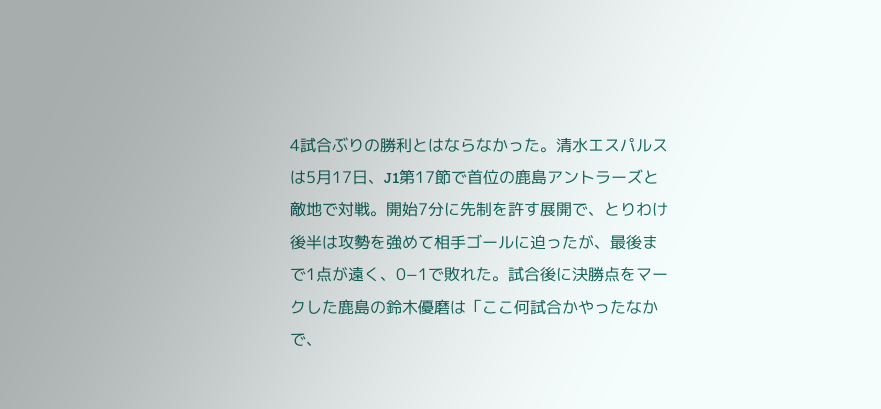4試合ぶりの勝利とはならなかった。清水エスパルスは5月17日、J1第17節で首位の鹿島アントラーズと敵地で対戦。開始7分に先制を許す展開で、とりわけ後半は攻勢を強めて相手ゴールに迫ったが、最後まで1点が遠く、0−1で敗れた。試合後に決勝点をマークした鹿島の鈴木優磨は「ここ何試合かやったなかで、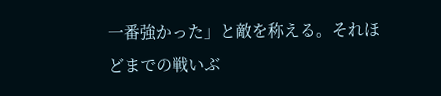一番強かった」と敵を称える。それほどまでの戦いぶ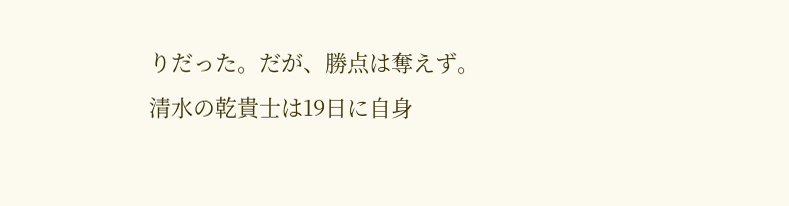りだった。だが、勝点は奪えず。清水の乾貴士は19日に自身